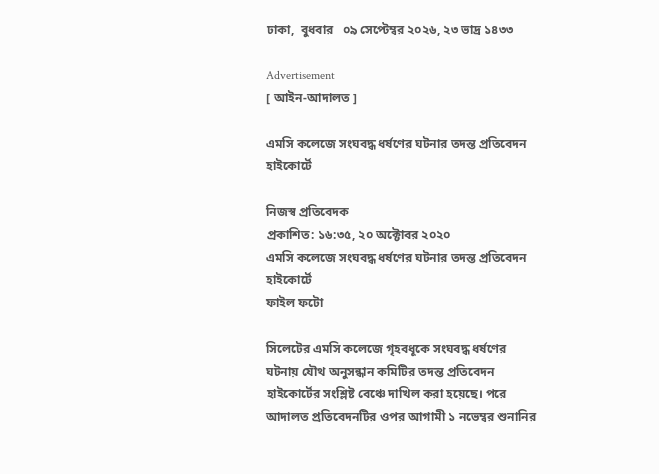ঢাকা,  বুধবার   ০৯ সেপ্টেম্বর ২০২৬, ২৩ ভাদ্র ১৪৩৩

Advertisement
[ আইন-আদালত ]

এমসি কলেজে সংঘবদ্ধ ধর্ষণের ঘটনার তদন্ত প্রতিবেদন হাইকোর্টে

নিজস্ব প্রতিবেদক
প্রকাশিত: ১৬:৩৫, ২০ অক্টোবর ২০২০
এমসি কলেজে সংঘবদ্ধ ধর্ষণের ঘটনার তদন্ত প্রতিবেদন হাইকোর্টে
ফাইল ফটো

সিলেটের এমসি কলেজে গৃহবধূকে সংঘবদ্ধ ধর্ষণের ঘটনায় যৌথ অনুসন্ধান কমিটির তদন্ত প্রতিবেদন হাইকোর্টের সংশ্লিষ্ট বেঞ্চে দাখিল করা হয়েছে। পরে আদালত প্রতিবেদনটির ওপর আগামী ১ নভেম্বর শুনানির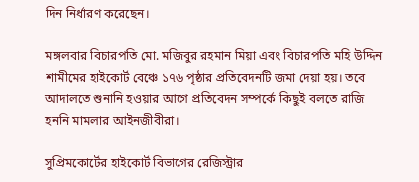দিন নির্ধারণ করেছেন।

মঙ্গলবার বিচারপতি মো. মজিবুর রহমান মিয়া এবং বিচারপতি মহি উদ্দিন শামীমের হাইকোর্ট বেঞ্চে ১৭৬ পৃষ্ঠার প্রতিবেদনটি জমা দেয়া হয়। তবে আদালতে শুনানি হওয়ার আগে প্রতিবেদন সম্পর্কে কিছুই বলতে রাজি হননি মামলার আইনজীবীরা।

সুপ্রিমকোর্টের হাইকোর্ট বিভাগের রেজিস্ট্রার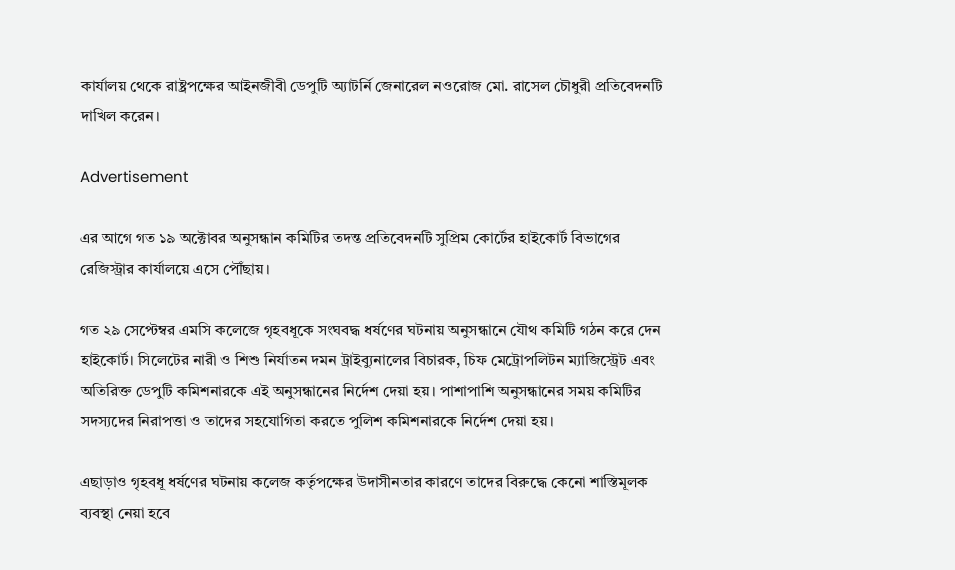কার্যালয় থেকে রাষ্ট্রপক্ষের আইনজীবী ডেপুটি অ্যাটর্নি জেনারেল নওরোজ মো. রাসেল চৌধুরী প্রতিবেদনটি দাখিল করেন।

Advertisement

এর আগে গত ১৯ অক্টোবর অনুসন্ধান কমিটির তদন্ত প্রতিবেদনটি সুপ্রিম কোর্টের হাইকোর্ট বিভাগের রেজিস্ট্রার কার্যালয়ে এসে পৌঁছায়।

গত ২৯ সেপ্টেম্বর এমসি কলেজে গৃহবধূকে সংঘবদ্ধ ধর্ষণের ঘটনায় অনুসন্ধানে যৌথ কমিটি গঠন করে দেন হাইকোর্ট। সিলেটের নারী ও শিশু নির্যাতন দমন ট্রাইব্যুনালের বিচারক, চিফ মেট্রোপলিটন ম্যাজিস্ট্রেট এবং অতিরিক্ত ডেপুটি কমিশনারকে এই অনুসন্ধানের নির্দেশ দেয়া হয়। পাশাপাশি অনুসন্ধানের সময় কমিটির সদস্যদের নিরাপত্তা ও তাদের সহযোগিতা করতে পুলিশ কমিশনারকে নির্দেশ দেয়া হয়।

এছাড়াও গৃহবধূ ধর্ষণের ঘটনায় কলেজ কর্তৃপক্ষের উদাসীনতার কারণে তাদের বিরুদ্ধে কেনো শাস্তিমূলক ব্যবস্থা নেয়া হবে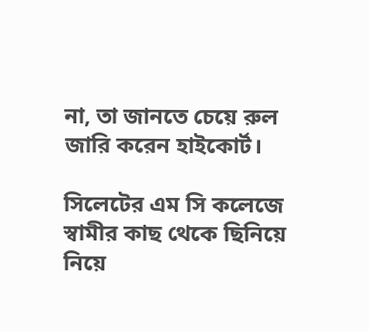না, তা জানতে চেয়ে রুল জারি করেন হাইকোর্ট।

সিলেটের এম সি কলেজে স্বামীর কাছ থেকে ছিনিয়ে নিয়ে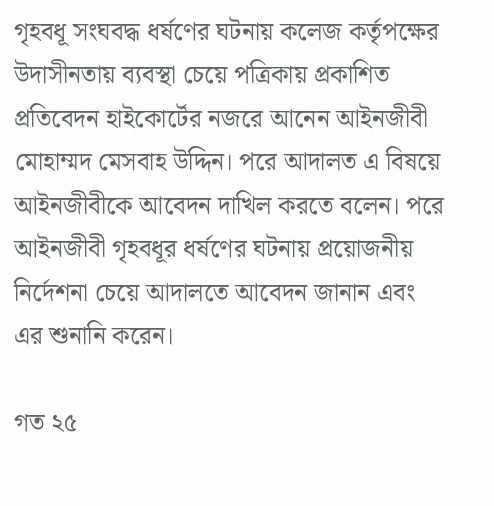গৃহবধূ সংঘবদ্ধ ধর্ষণের ঘটনায় কলেজ কর্তৃপক্ষের উদাসীনতায় ব্যবস্থা চেয়ে পত্রিকায় প্রকাশিত প্রতিবেদন হাইকোর্টের নজরে আনেন আইনজীবী মোহাম্মদ মেসবাহ উদ্দিন। পরে আদালত এ বিষয়ে আইনজীবীকে আবেদন দাখিল করতে বলেন। পরে আইনজীবী গৃহবধূর ধর্ষণের ঘটনায় প্রয়োজনীয় নির্দেশনা চেয়ে আদালতে আবেদন জানান এবং এর শুনানি করেন।

গত ২৫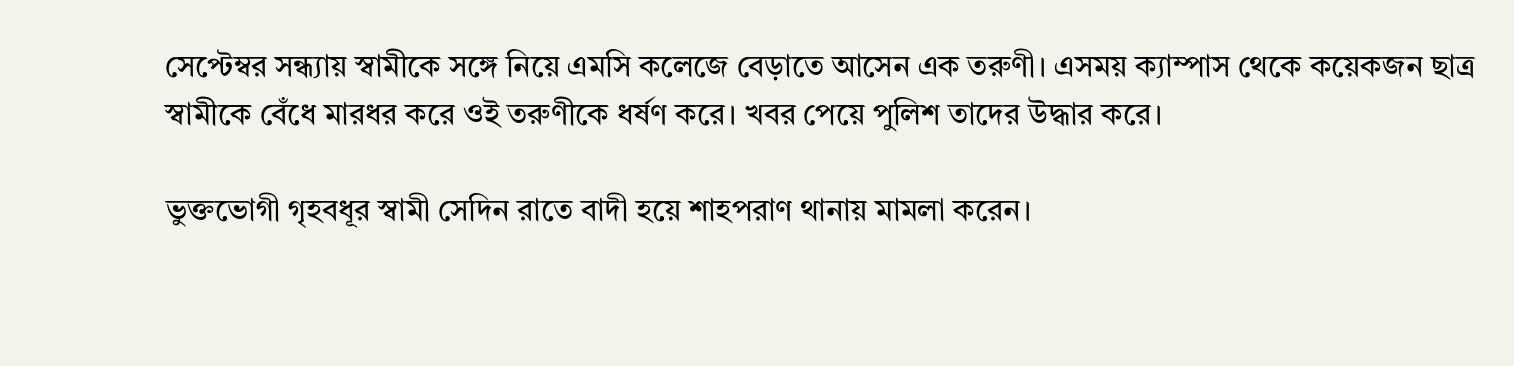সেপ্টেম্বর সন্ধ্যায় স্বামীকে সঙ্গে নিয়ে এমসি কলেজে বেড়াতে আসেন এক তরুণী। এসময় ক্যাম্পাস থেকে কয়েকজন ছাত্র স্বামীকে বেঁধে মারধর করে ওই তরুণীকে ধর্ষণ করে। খবর পেয়ে পুলিশ তাদের উদ্ধার করে।

ভুক্তভোগী গৃহবধূর স্বামী সেদিন রাতে বাদী হয়ে শাহপরাণ থানায় মামলা করেন।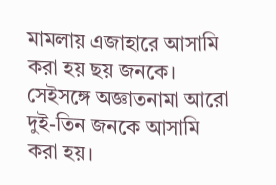মামলায় এজাহারে আসামি করা হয় ছয় জনকে। সেইসঙ্গে অজ্ঞাতনামা আরো দুই-তিন জনকে আসামি করা হয়।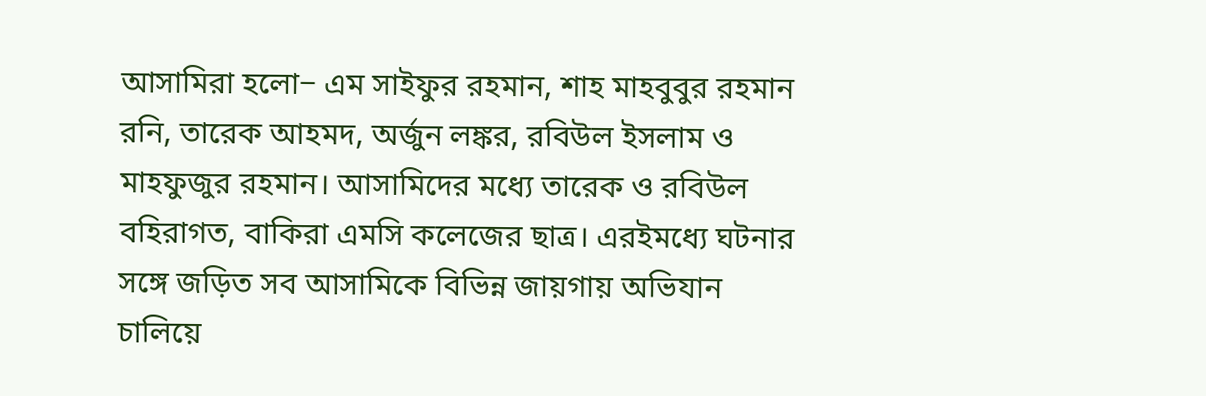আসামিরা হলো− এম সাইফুর রহমান, শাহ মাহবুবুর রহমান রনি, তারেক আহমদ, অর্জুন লঙ্কর, রবিউল ইসলাম ও মাহফুজুর রহমান। আসামিদের মধ্যে তারেক ও রবিউল বহিরাগত, বাকিরা এমসি কলেজের ছাত্র। এরইমধ্যে ঘটনার সঙ্গে জড়িত সব আসামিকে বিভিন্ন জায়গায় অভিযান চালিয়ে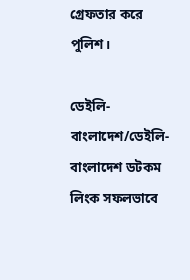গ্রেফতার করে পুলিশ।

ডেইলি-বাংলাদেশ/ডেইলি-বাংলাদেশ ডটকম
লিংক সফলভাবে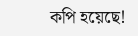কপি হয়েছে!